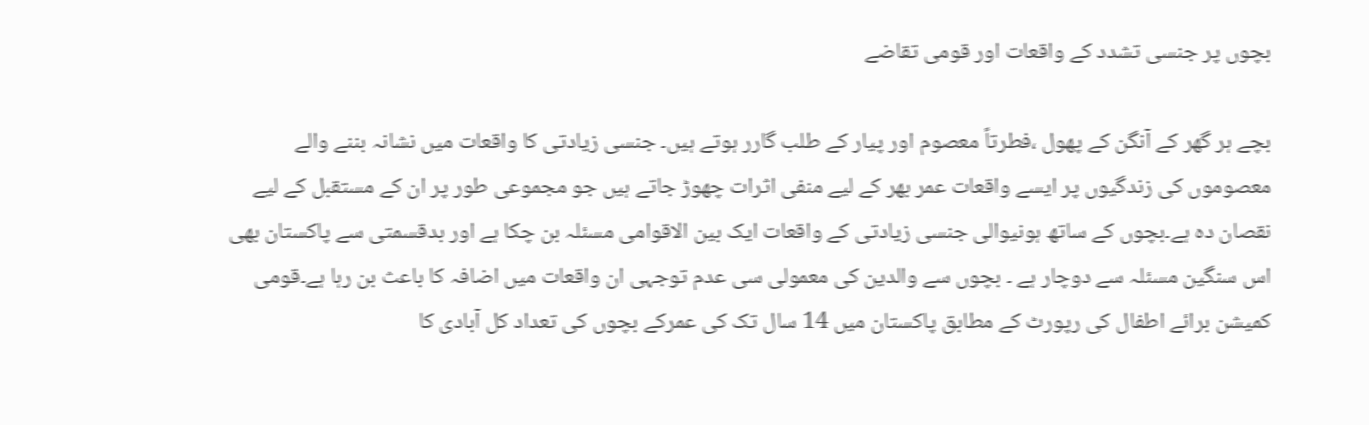بچوں پر جنسی تشدد کے واقعات اور قومی تقاضے

بچے ہر گھر کے آنگن کے پھول ،فطرتاً معصوم اور پیار کے طلب گارر ہوتے ہیں۔ جنسی زیادتی کا واقعات میں نشانہ بننے والے معصوموں کی زندگیوں پر ایسے واقعات عمر بھر کے لیے منفی اثرات چھوڑ جاتے ہیں جو مجموعی طور پر ان کے مستقبل کے لیے نقصان دہ ہے۔بچوں کے ساتھ ہونیوالی جنسی زیادتی کے واقعات ایک بین الاقوامی مسئلہ بن چکا ہے اور بدقسمتی سے پاکستان بھی اس سنگین مسئلہ سے دوچار ہے ۔ بچوں سے والدین کی معمولی سی عدم توجہی ان واقعات میں اضافہ کا باعث بن رہا ہے۔قومی کمیشن برائے اطفال کی رپورٹ کے مطابق پاکستان میں 14 سال تک کی عمرکے بچوں کی تعداد کل آبادی کا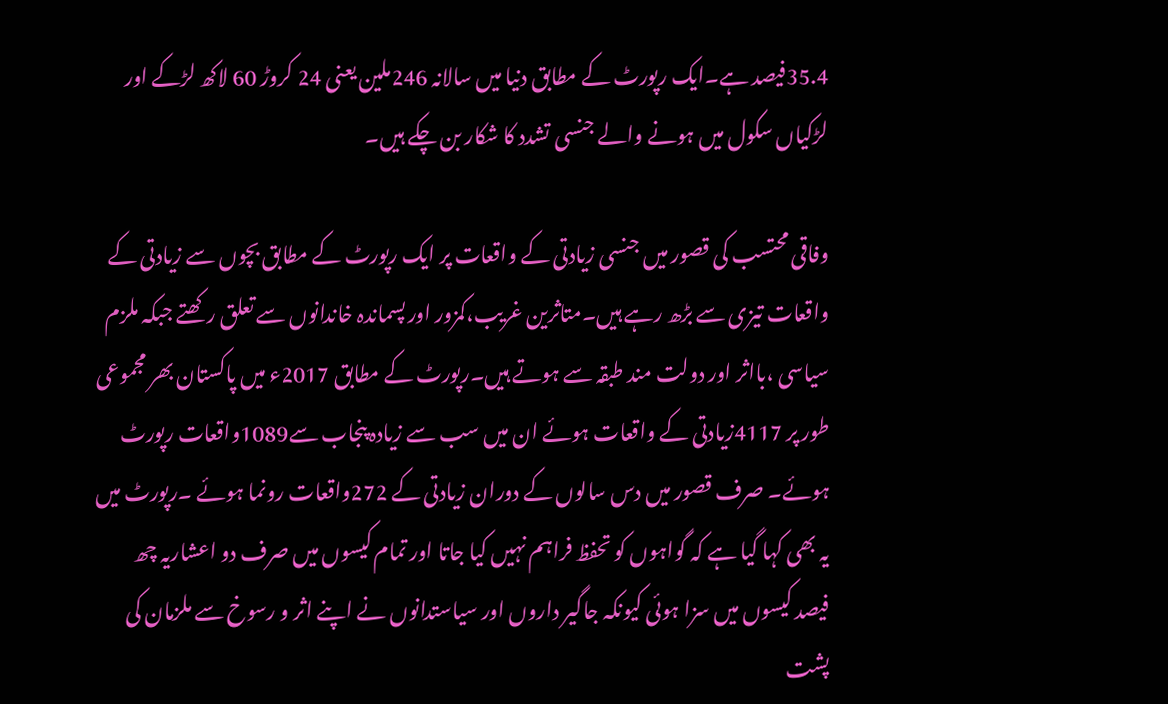35.4فیصد ہے۔ایک رپورٹ کے مطابق دنیا میں سالانہ 246ملین یعنی 24 کروڑ 60 لاکھ لڑکے اور لڑکیاں سکول میں ہونے والے جنسی تشدد کا شکار بن چکے ہیں۔

وفاقی محتسب کی قصور میں جنسی زیادتی کے واقعات پر ایک رپورٹ کے مطابق بچوں سے زیادتی کے واقعات تیزی سے بڑھ رہے ہیں۔متاثرین غریب،کمزور اور پسماندہ خاندانوں سے تعلق رکھتے جبکہ ملزم سیاسی ،بااثر اور دولت مند طبقہ سے ہوتے ہیں۔رپورٹ کے مطابق 2017ء میں پاکستان بھر مجموعی طور پر 4117زیادتی کے واقعات ہوئے ان میں سب سے زیادہ پنجاب سے1089واقعات رپورٹ ہوئے۔ صرف قصور میں دس سالوں کے دوران زیادتی کے 272واقعات رونما ہوئے ۔رپورٹ میں یہ بھی کہا گیا ہے کہ گواہوں کو تحفظ فراہم نہیں کیا جاتا اور تمام کیسوں میں صرف دو اعشاریہ چھ فیصد کیسوں میں سزا ہوئی کیونکہ جاگیر داروں اور سیاستدانوں نے اپنے اثر و رسوخ سے ملزمان کی پشت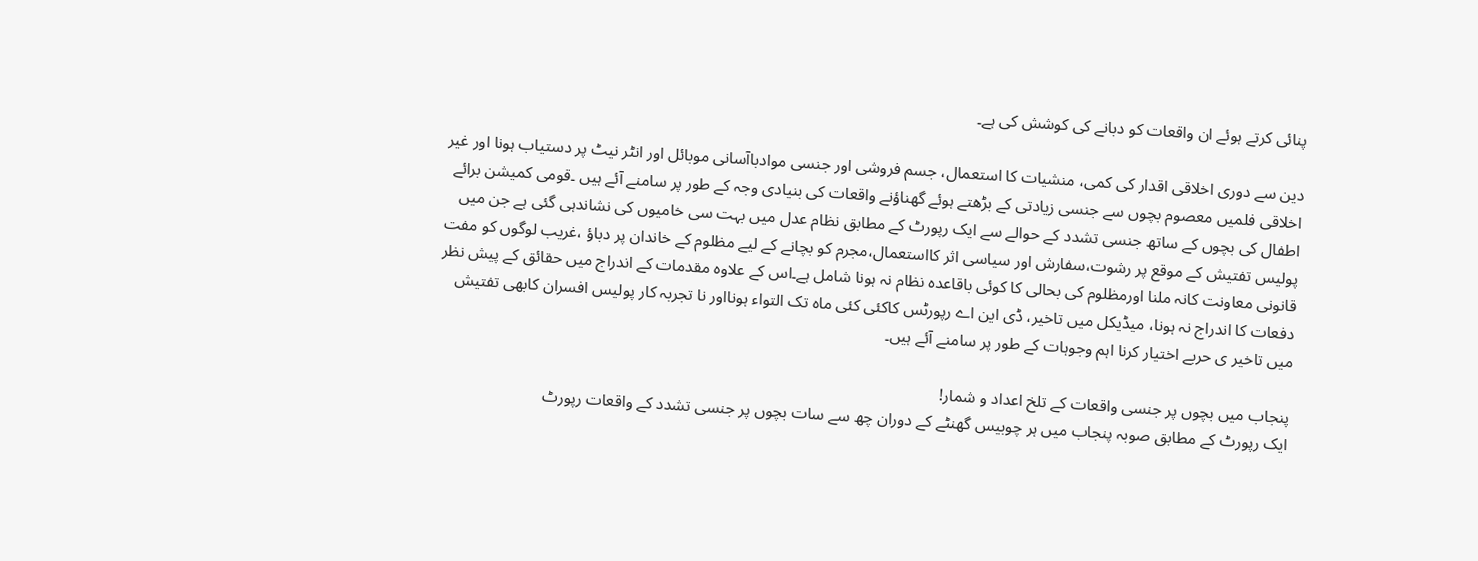پنائی کرتے ہوئے ان واقعات کو دبانے کی کوشش کی ہے۔

دین سے دوری اخلاقی اقدار کی کمی، منشیات کا استعمال، جسم فروشی اور جنسی موادباآسانی موبائل اور انٹر نیٹ پر دستیاب ہونا اور غیر اخلاقی فلمیں معصوم بچوں سے جنسی زیادتی کے بڑھتے ہوئے گھناؤنے واقعات کی بنیادی وجہ کے طور پر سامنے آئے ہیں ۔قومی کمیشن برائے اطفال کی بچوں کے ساتھ جنسی تشدد کے حوالے سے ایک رپورٹ کے مطابق نظام عدل میں بہت سی خامیوں کی نشاندہی گئی ہے جن میں پولیس تفتیش کے موقع پر رشوت،سفارش اور سیاسی اثر کااستعمال،مجرم کو بچانے کے لیے مظلوم کے خاندان پر دباؤ ،غریب لوگوں کو مفت قانونی معاونت کانہ ملنا اورمظلوم کی بحالی کا کوئی باقاعدہ نظام نہ ہونا شامل ہے۔اس کے علاوہ مقدمات کے اندراج میں حقائق کے پیش نظر دفعات کا اندراج نہ ہونا، میڈیکل میں تاخیر، ڈی این اے رپورٹس کاکئی کئی ماہ تک التواء ہونااور نا تجربہ کار پولیس افسران کابھی تفتیش میں تاخیر ی حربے اختیار کرنا اہم وجوہات کے طور پر سامنے آئے ہیں۔

پنجاب میں بچوں پر جنسی واقعات کے تلخ اعداد و شمار!
ایک رپورٹ کے مطابق صوبہ پنجاب میں ہر چوبیس گھنٹے کے دوران چھ سے سات بچوں پر جنسی تشدد کے واقعات رپورٹ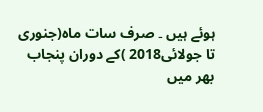ہوئے ہیں ۔ صرف سات ماہ(جنوری تا جولائی2018 )کے دوران پنجاب بھر میں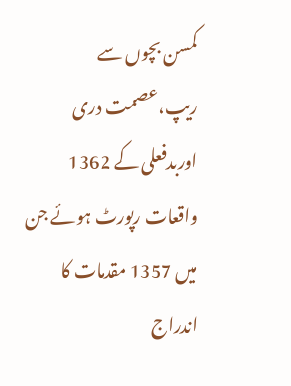کمسن بچوں سے ریپ،عصمت دری اوربدفعلی کے 1362 واقعات رپورٹ ہوئے جن میں 1357 مقدمات کا اندراج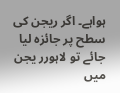ہواہے۔ اگر ریجن کی سطح پر جائزہ لیا جائے تو لاہورر یجن میں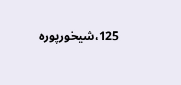125،شیخورپورہ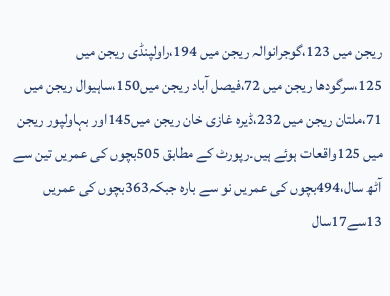ریجن میں 123،گوجرانوالہ ریجن میں 194،راولپنڈی ریجن میں 125،سرگودھا ریجن میں 72،فیصل آباد ریجن میں150،ساہیوال ریجن میں 71،ملتان ریجن میں 232،ڈیرہ غازی خان ریجن میں145اور بہاولپور ریجن میں 125واقعات ہوئے ہیں۔رپورٹ کے مطابق 505بچوں کی عمریں تین سے آٹھ سال،494بچوں کی عمریں نو سے بارہ جبکہ363بچوں کی عمریں 13سے17سال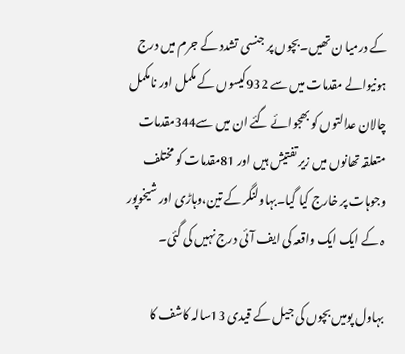کے درمیا ن تھیں۔بچوں پر جنسی تشدد کے جرم میں درج ہونیوالے مقدمات میں سے 932کیسوں کے مکمل اور نامکمل چالان عدالتوں کو بھجوائے گئے ان میں سے344مقدمات متعلقہ تھانوں میں زیر تفتیش ہیں اور 81مقدمات کو مختلف وجوہات پر خارج کیا گیا۔بہاولنگر کے تین،وہاڑی اور شیخوپور ہ کے ایک ایک واقعہ کی ایف آئی درج نہیں کی گئی۔

بہاول پومیں بچوں کی جیل کے قیدی 13سالہ کاشف کا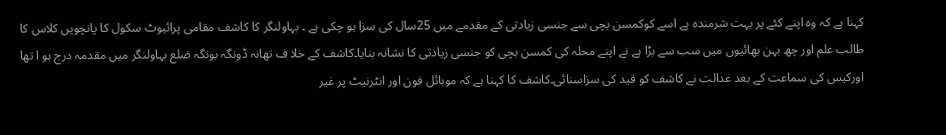کہنا ہے کہ وہ اپنے کئے پر بہت شرمندہ ہے اسے کوکمسن بچی سے جنسی زیادتی کے مقدمے میں 25سال کی سزا ہو چکی ہے ۔ بہاولنگر کا کاشف مقامی پرائیوٹ سکول کا پانچویں کلاس کا طالب علم اور چھ بہن بھائیوں میں سب سے بڑا ہے نے اپنے محلہ کی کمسن بچی کو جنسی زیادتی کا نشانہ بنایا۔کاشف کے خلا ف تھانہ ڈونگہ بونگہ ضلع بہاولنگر میں مقدمہ درج ہو ا تھا اورکیس کی سماعت کے بعد عدالت نے کاشف کو قید کی سزاسنائی۔کاشف کا کہنا ہے کہ موبائل فون اور انٹرنیٹ پر غیر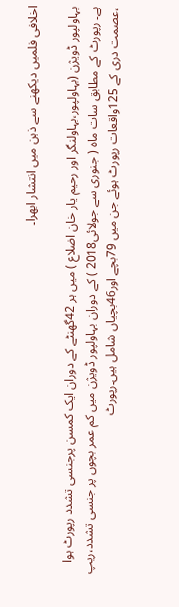اخلافی فلمیں دیکھنے سے ذہن میں انتشار ابھرا۔

بہاولپور ڈویژن (بہاولپور،بہاولنگر اور رحیم یار خان اضلاع ) میں ہر 42گھنٹے کے دوران ایک کمسن پرجنسی تشدد رپورٹ ہوا ہے۔ رپورٹ کے مطابق سات ماہ ( جنوری سے جولائی2018 ) کے دوران بہاولپور ڈویژن میں کم عمر بچوں پر جنسی تشدد،ریپ ،عصمت دری کے 125واقعات رپورٹ ہوئے جن میں 79بچے اور46بچیاں شامل ہیں۔رپورٹ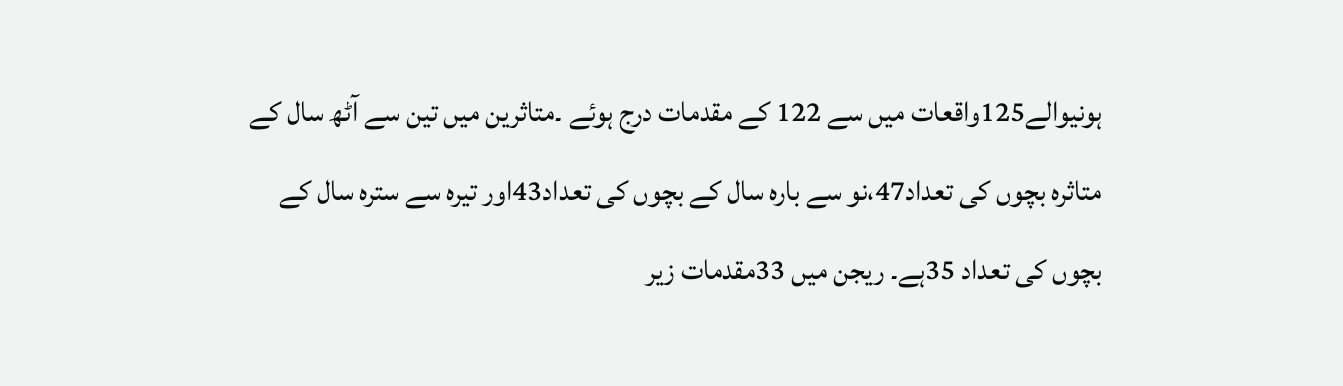ہونیوالے125واقعات میں سے 122 کے مقدمات درج ہوئے ۔متاثرین میں تین سے آٹھ سال کے متاثرہ بچوں کی تعداد47،نو سے بارہ سال کے بچوں کی تعداد43اور تیرہ سے سترہ سال کے بچوں کی تعداد 35ہے۔ ریجن میں 33مقدمات زیر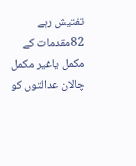تفتیش رہے 82مقدمات کے مکمل یاغیر مکمل چالان عدالتوں کو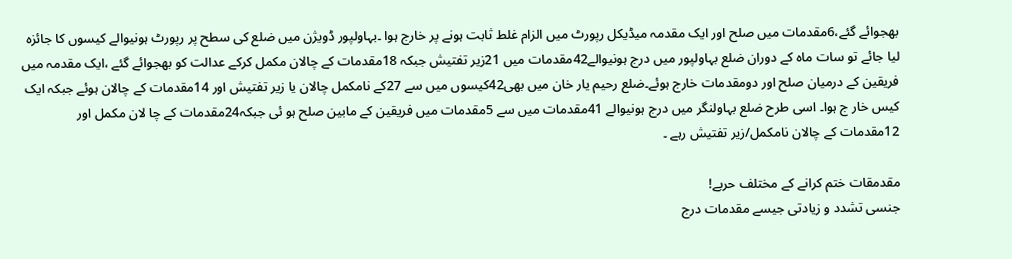بھجوائے گئے،6مقدمات میں صلح اور ایک مقدمہ میڈیکل رپورٹ میں الزام غلط ثابت ہونے پر خارج ہوا ۔بہاولپور ڈویژن میں ضلع کی سطح پر رپورٹ ہونیوالے کیسوں کا جائزہ لیا جائے تو سات ماہ کے دوران ضلع بہاولپور میں درج ہونیوالے42مقدمات میں 21زیر تفتیش جبکہ 18مقدمات کے چالان مکمل کرکے عدالت کو بھجوائے گئے ،ایک مقدمہ میں فریقین کے درمیان صلح اور دومقدمات خارج ہوئے۔ضلع رحیم یار خان میں بھی42کیسوں میں سے 27کے نامکمل چالان یا زیر تفتیش اور 14مقدمات کے چالان ہوئے جبکہ ایک کیس خار ج ہوا۔ اسی طرح ضلع بہاولنگر میں درج ہونیوالے 41مقدمات میں سے 5مقدمات میں فریقین کے مابین صلح ہو ئی جبکہ24مقدمات کے چا لان مکمل اور 12مقدمات کے چالان نامکمل/زیر تفتیش رہے ۔

مقدمقات ختم کرانے کے مختلف حربے!
جنسی تشدد و زیادتی جیسے مقدمات درج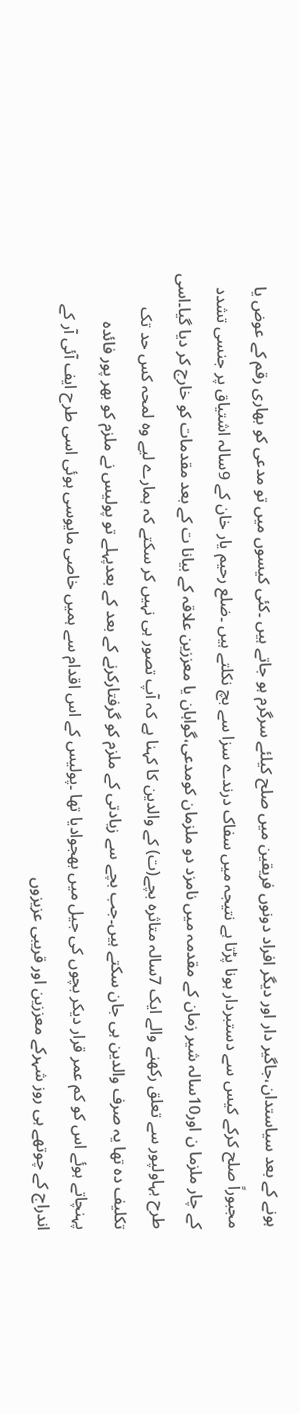ہونے کے بعد سیاستدان،جاگیر دار اور دیگر افراد دونوں فریقین میں صلح کیلئے سرگرم ہو جاتے ہیں ۔کئی کیسوں میں تو مدعی کو بھاری رقم کے عوض یا مجبوراً صلح کرکے کیس سے دستبردار ہونا پڑتا ہے نتیجہ میں سفاک درندے سزا سے بچ نکلتے ہیں ۔ضلع رحیم یار خان کے 9سالہ اشتیاق پر جنسی تشدد کے چار ملزما ن اور10سالہ شیر زمان کے مقدمہ میں نامزد دو ملزمان کومدعی،گواہان یا معززین علاقہ کے بیانا ت کے بعد مقدمات کو خارج کر دیا گیا۔اسی طرح بہاولپور سے تعلق رکھنے والے ایک 7سالہ متاثرہ بچے(ت) کے والدین کا کہنا ہے کہ آپ تصور ہی نہیں کر سکتے کہ ہمارے لیے وہ لمحہ کس حد تک تکلیف دہ تھا یہ صرف والدین ہی جان سکتے ہیں۔جب بچے سے زیادتی کے ملزم کو گرفتارکرنے کے بعد کے بعدپہلے تو پولیس نے ملزم کو بھر پور فائدہ پہنچاتے ہوئے اس کو کم عمر قرار دیکر بچوں کی جیل میں بھجوادیا تھا ۔پولیس کے اس اقدام سے ہمیں خاصی مایوسی ہوئی اسی طرح ایف آئی آر کے اندراج کے چوتھے ہی روز شہرکے معززین اور قریبی عزیزوں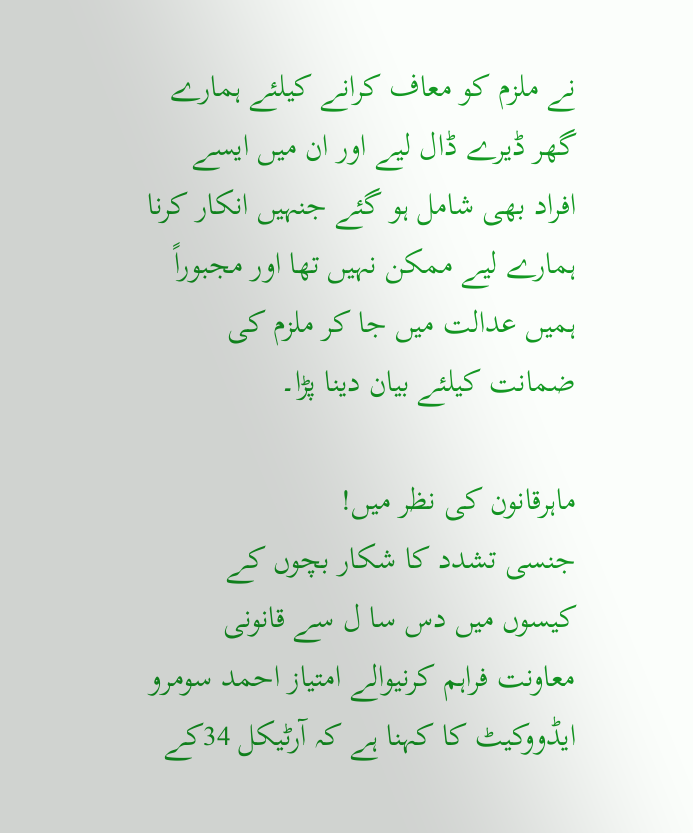نے ملزم کو معاف کرانے کیلئے ہمارے گھر ڈیرے ڈال لیے اور ان میں ایسے افراد بھی شامل ہو گئے جنہیں انکار کرنا ہمارے لیے ممکن نہیں تھا اور مجبوراً ہمیں عدالت میں جا کر ملزم کی ضمانت کیلئے بیان دینا پڑا۔

ماہرقانون کی نظر میں!
جنسی تشدد کا شکار بچوں کے کیسوں میں دس سا ل سے قانونی معاونت فراہم کرنیوالے امتیاز احمد سومرو ایڈووکیٹ کا کہنا ہے کہ آرٹیکل 34کے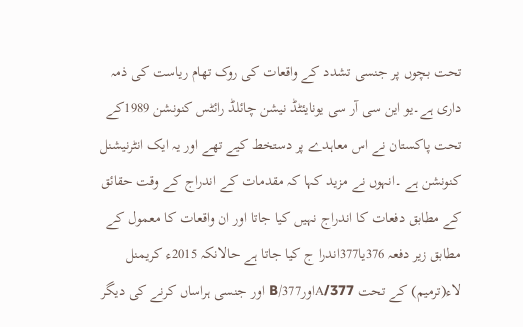تحت بچوں پر جنسی تشدد کے واقعات کی روک تھام ریاست کی ذمہ داری ہے۔یو این سی آر سی یونایئٹڈ نیشن چائلڈ رائٹس کنونشن 1989کے تحت پاکستان نے اس معاہدے پر دستخط کیے تھے اور یہ ایک انٹرنیشنل کنونشن ہے ۔انہوں نے مزید کہا کہ مقدمات کے اندراج کے وقت حقائق کے مطابق دفعات کا اندراج نہیں کیا جاتا اور ان واقعات کا معمول کے مطابق زیر دفعہ 376یا377اندرا ج کیا جاتا ہے حالانکہ 2015ء کریمنل لاء(ترمیم) کے تحت 377/Aاور377/B اور جنسی ہراساں کرنے کی دیگر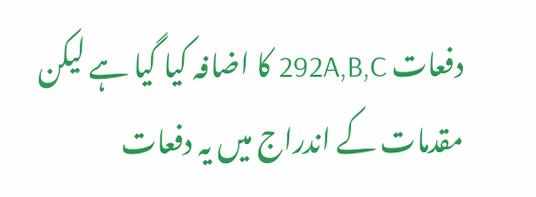دفعات 292A,B,C کا اضافہ کیا گیا ہے لیکن مقدمات کے اندراج میں یہ دفعات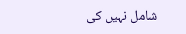شامل نہیں کی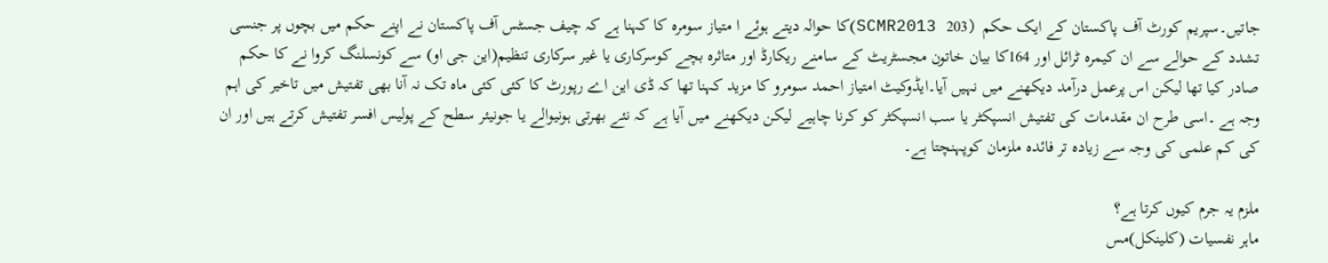جاتیں۔سپریم کورٹ آف پاکستان کے ایک حکم (SCMR2013 203)کا حوالہ دیتے ہوئے ا متیاز سومرہ کا کہنا ہے کہ چیف جسٹس آف پاکستان نے اپنے حکم میں بچوں پر جنسی تشدد کے حوالے سے ان کیمرہ ٹرائل اور 164کا بیان خاتون مجسٹریٹ کے سامنے ریکارڈ اور متاثرہ بچے کوسرکاری یا غیر سرکاری تنظیم(این جی او) سے کونسلنگ کروا نے کا حکم صادر کیا تھا لیکن اس پرعمل درآمد دیکھنے میں نہیں آیا۔ایڈوکیٹ امتیاز احمد سومرو کا مزید کہنا تھا کہ ڈی این اے رپورٹ کا کئی کئی ماہ تک نہ آنا بھی تفتیش میں تاخیر کی اہم وجہ ہے ۔اسی طرح ان مقدمات کی تفتیش انسپکٹر یا سب انسپکٹر کو کرنا چاہیے لیکن دیکھنے میں آیا ہے کہ نئے بھرتی ہونیوالے یا جونیئر سطح کے پولیس افسر تفتیش کرتے ہیں اور ان کی کم علمی کی وجہ سے زیادہ تر فائدہ ملزمان کوپہنچتا ہے۔

ملزم یہ جرم کیوں کرتا ہے؟
ماہر نفسیات (کلینکل)مس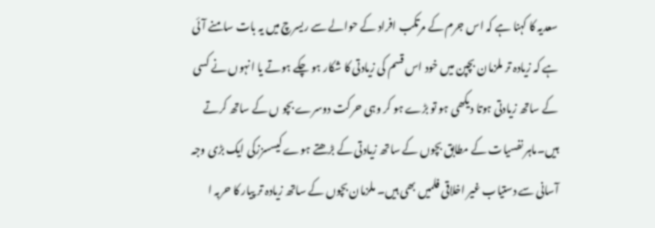سعدیہ کا کہنا ہے کہ اس جرم کے مرتکب افراد کے حوالے سے ریسرچ میں یہ بات سامنے آئی ہے کہ زیادہ تر ملزمان بچپن میں خود اس قسم کی زیادتی کا شکار ہو چکے ہوتے یا انہوں نے کسی کے ساتھ زیادتی ہوتا دیکھی ہو تو بڑے ہو کر وہی حرکت دوسرے بچو ں کے ساتھ کرتے ہیں۔ماہر نفسیات کے مطابق بچوں کے ساتھ زیادتی کے بڑھتے ہوے کیسسززکی ایک بڑی وجہ آسانی سے دستیاب غیر اخلاقی فلمیں بھی ہیں۔ ملزمان بچوں کے ساتھ زیادہ تر پیار کا حربہ ا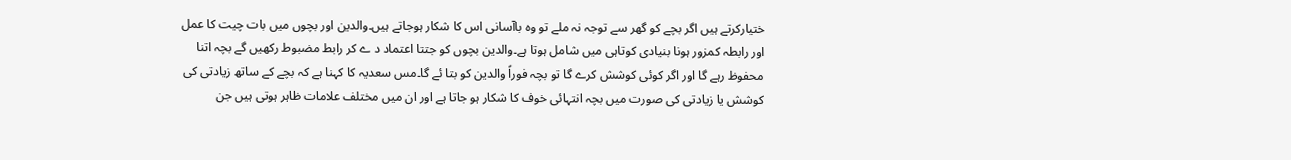ختیارکرتے ہیں اگر بچے کو گھر سے توجہ نہ ملے تو وہ باآسانی اس کا شکار ہوجاتے ہیں۔والدین اور بچوں میں بات چیت کا عمل اور رابطہ کمزور ہونا بنیادی کوتاہی میں شامل ہوتا ہے۔والدین بچوں کو جتتا اعتماد د ے کر رابط مضبوط رکھیں گے بچہ اتنا محفوظ رہے گا اور اگر کوئی کوشش کرے گا تو بچہ فوراً والدین کو بتا ئے گا۔مس سعدیہ کا کہنا ہے کہ بچے کے ساتھ زیادتی کی کوشش یا زیادتی کی صورت میں بچہ انتہائی خوف کا شکار ہو جاتا ہے اور ان میں مختلف علامات ظاہر ہوتی ہیں جن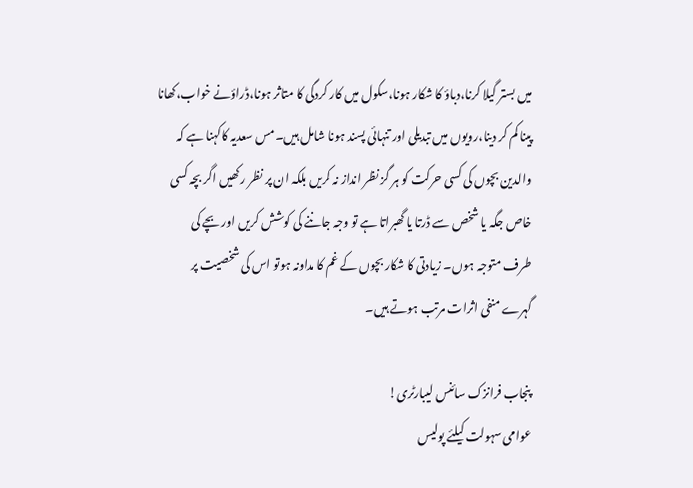میں بستر گیلا کرنا،دباؤ کا شکار ہونا،سکول میں کار کردگی کا متاثر ہونا،ڈراؤنے خواب،کھانا پینا کم کر دینا،رویوں میں تبدیلی اور تنہائی پسند ہونا شامل ہیں۔مس سعدیہ کاکہنا ہے کہ والدین بچوں کی کسی حرکت کو ہر گز نظر انداز نہ کریں بلکہ ان پر نظر رکھیں اگر بچہ کسی خاص جگہ یا شخص سے ڈرتا یا گھبراتا ہے تو وجہ جاننے کی کوشش کریں اور بچے کی طرف متوجہ ہوں۔ زیادتی کا شکار بچوں کے غم کا مداونہ ہوتو اس کی شخصیت پر گہرے منفی اثرات مرتب ہوتے ہیں۔

پنجاب فرانزک سائنس لیبارٹری!
عوامی سہولت کیلئے پولیس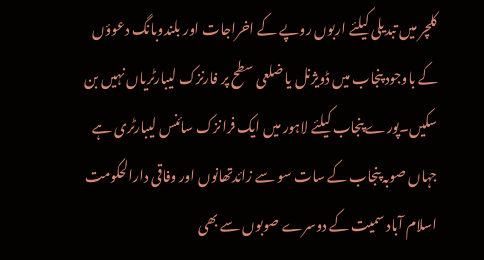کلچر میں تبدیلی کیلئے اربوں روپے کے اخراجات اور بلندوبانگ دعوؤں کے باوجود پنجاب میں ڈویژنل یا ضلعی سطح پر فارنزک لیبارٹریاں نہیں بن سکیں۔پورے پنجاب کیلئے لاہور میں ایک فرانزک سائنس لیبارٹری ہے جہاں صوبہ پنجاب کے سات سو سے زائدتھانوں اور وفاقی دارالحکومت اسلام آباد سمیت کے دوسرے صوبوں سے بھی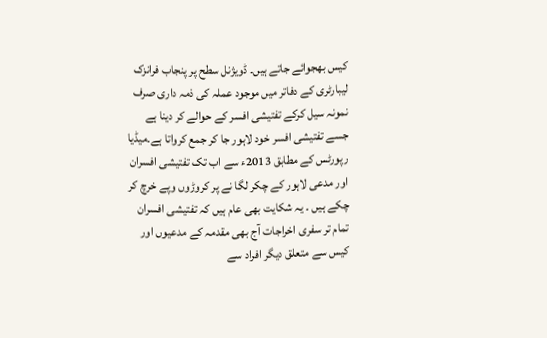کیس بھجوائے جاتے ہیں۔ ڈویژنل سطح پر پنجاب فرانزک لیبارٹری کے دفاتر میں موجود عملہ کی ذمہ داری صرف نمونہ سیل کرکے تفتیشی افسر کے حوالے کر دینا ہے جسے تفتیشی افسر خود لاہور جا کر جمع کرواتا ہے۔میڈیا رپورٹس کے مطابق 2013ء سے اب تک تفتیشی افسران اور مدعی لاہور کے چکر لگا نے پر کروڑوں وپے خرچ کر چکے ہیں ۔ یہ شکایت بھی عام ہیں کہ تفتیشی افسران تمام تر سفری اخراجات آج بھی مقدمہ کے مدعیوں اور کیس سے متعلق دیگر افراد سے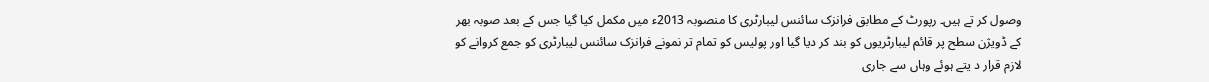وصول کر تے ہیں۔ رپورٹ کے مطابق فرانزک سائنس لیبارٹری کا منصوبہ 2013ء میں مکمل کیا گیا جس کے بعد صوبہ بھر کے ڈویژن سطح پر قائم لیبارٹریوں کو بند کر دیا گیا اور پولیس کو تمام تر نمونے فرانزک سائنس لیبارٹری کو جمع کروانے کو لازم قرار د یتے ہوئے وہاں سے جاری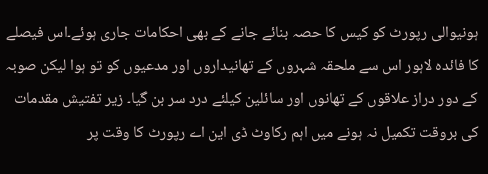ہونیوالی رپورٹ کو کیس کا حصہ بنائے جانے کے بھی احکامات جاری ہوئے۔اس فیصلے کا فائدہ لاہور اس سے ملحقہ شہروں کے تھانیداروں اور مدعیوں کو تو ہوا لیکن صوبہ کے دور دراز علاقوں کے تھانوں اور سائلین کیلئے درد سر بن گیا۔ زیر تفتیش مقدمات کی بروقت تکمیل نہ ہونے میں اہم رکاوٹ ڈی این اے رپورٹ کا وقت پر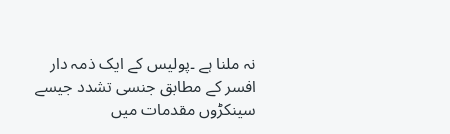نہ ملنا ہے ۔پولیس کے ایک ذمہ دار افسر کے مطابق جنسی تشدد جیسے سینکڑوں مقدمات میں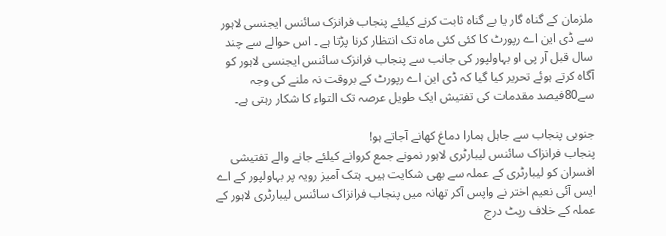ملزمان کے گناہ گار یا بے گناہ ثابت کرنے کیلئے پنجاب فرانزک سائنس ایجنسی لاہور سے ڈی این اے رپورٹ کا کئی کئی ماہ تک انتظار کرنا پڑتا ہے ۔ اس حوالے سے چند سال قبل آر پی او بہاولپور کی جانب سے پنجاب فرانزک سائنس ایجنسی لاہور کو آگاہ کرتے ہوئے تحریر کیا گیا کہ ڈی این اے رپورٹ کے بروقت نہ ملنے کی وجہ سے80فیصد مقدمات کی تفتیش ایک طویل عرصہ تک التواء کا شکار رہتی ہے۔

جنوبی پنجاب سے جاہل ہمارا دماغ کھانے آجاتے ہو!
پنجاب فرانزاک سائنس لیبارٹری لاہور نمونے جمع کروانے کیلئے جانے والے تفتیشی افسران کو لیبارٹری کے عملہ سے بھی شکایت ہیں۔ ہتک آمیز رویہ پر بہاولپور کے اے ایس آئی نعیم اختر نے واپس آکر تھانہ میں پنجاب فرانزاک سائنس لیبارٹری لاہور کے عملہ کے خلاف رپٹ درج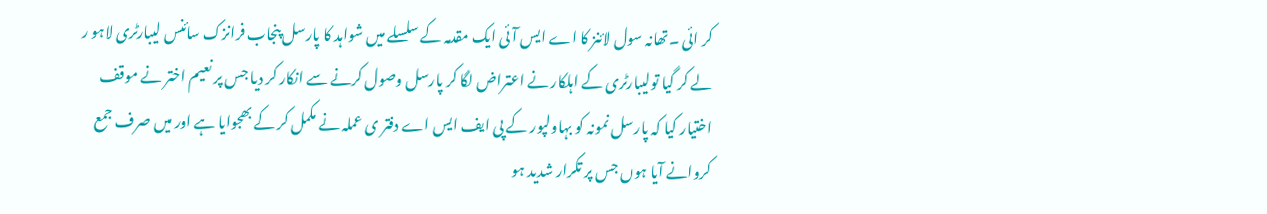کر ائی ۔تھانہ سول لائنز کا اے ایس آئی ایک مقدمہ کے سلسلے میں شواہد کا پارسل پنجاب فرانزک سائنس لیبارٹری لاہو ر لے کر گیا تولیبارٹری کے اہلکار نے اعتراض لگا کر پارسل وصول کرنے سے انکار کر دیا جس پر نعیم اختر نے موقف اختیار کیا کہ پارسل نمونہ کو بہاولپور کے پی ایف ایس اے دفتر ی عملہ نے مکمل کر کے بھجوایا ہے اور میں صرف جمع کروانے آیا ہوں جس پر تکرار شدید ہو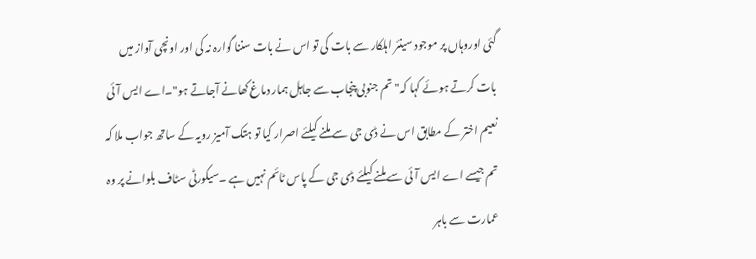گئی اوروہاں پر موجود سینئر اہلکار سے بات کی تو اس نے بات سننا گوارہ نہ کی اور اونچی آواز میں بات کرتے ہوئے کہا کہ" تم جنوبی پنجاب سے جاہل ہمار دماغ کھانے آجاتے ہو"۔اے ایس آئی نعیم اختر کے مطابق اس نے ڈی جی سے ملنے کیلئے اصرار کیا تو ہتک آمیز رویہ کے ساتھ جواب ملا کہ تم جیسے اے ایس آئی سے ملنے کیلئے ڈی جی کے پاس ٹائم نہیں ہے ۔سیکورٹی سٹاف بلوانے پر وہ عمارت سے باہر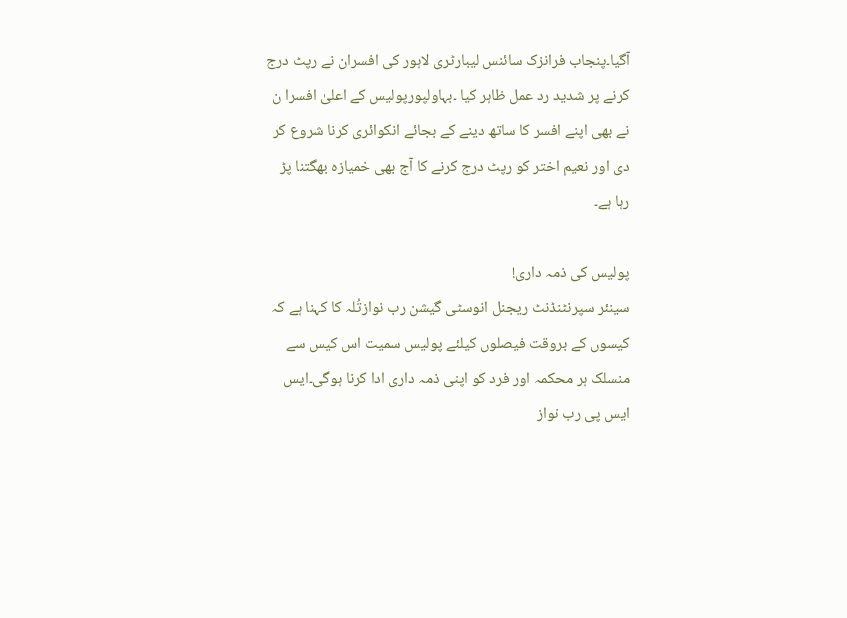آگیا۔پنجاب فرانزک سائنس لیبارٹری لاہور کی افسران نے رپٹ درج کرنے پر شدید رد عمل ظاہر کیا ۔بہاولپورپولیس کے اعلیٰ افسرا ن نے بھی اپنے افسر کا ساتھ دینے کے بجائے انکوائری کرنا شروع کر دی اور نعیم اختر کو رپٹ درج کرنے کا آج بھی خمیازہ بھگتنا پڑ رہا ہے۔

پولیس کی ذمہ داری!
سینئر سپرنٹنڈنٹ ریجنل انوسٹی گیشن رب نوازتُلہ کا کہنا ہے کہ کیسوں کے بروقت فیصلوں کیلئے پولیس سمیت اس کیس سے منسلک ہر محکمہ اور فرد کو اپنی ذمہ داری ادا کرنا ہوگی۔ایس ایس پی رب نواز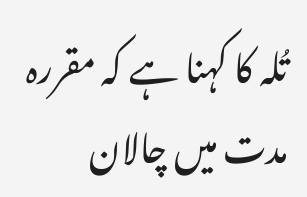تُلہ کا کہنا ہے کہ مقررہ مدت میں چالان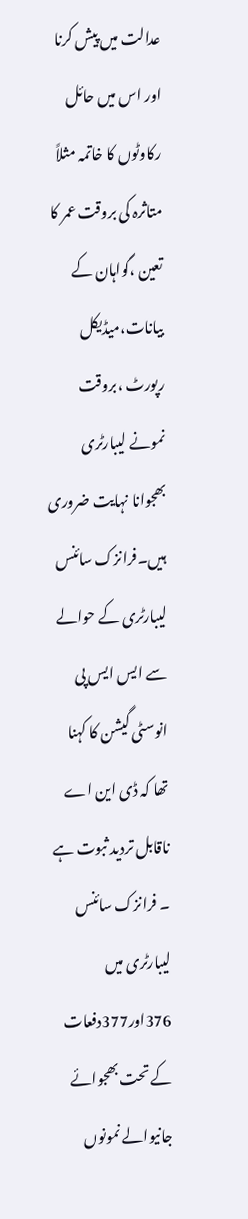عدالت میں پیش کرنا اور اس میں حائل رکاوٹوں کا خاتمہ مثلاً متاثرہ کی بروقت عمر کا تعین ،گواہان کے بیانات،میڈیکل رپورٹ ،بروقت نمونے لیبارٹری بھجوانا نہایت ضروری ہیں۔فرانزک سائنس لیبارٹری کے حوالے سے ایس ایس پی انوسٹی گیشن کا کہنا تھا کہ ڈی این اے ناقابل تردید ثبوت ہے ۔ فرانزک سائنس لیبارٹری میں 376اور377دفعات کے تحت بھجوائے جانیوالے نمونوں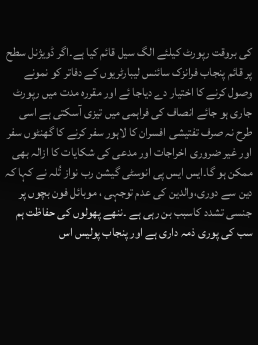کی بروقت رپورٹ کیلئے الگ سیل قائم کیا ہے۔اگر ڈویژنل سطح پر قائم پنجاب فرانزک سائنس لیبارٹریوں کے دفاتر کو نمونے وصول کرنے کا اختیار دے دیاجا ئے اور مقررہ مدت میں رپورٹ جاری ہو جائے انصاف کی فراہمی میں تیزی آسکتی ہے اسی طرح نہ صرف تفتیشی افسران کا لاہور سفر کرنے کا گھنٹوں سفر اور غیر ضروری اخراجات اور مدعی کی شکایات کا ازالہ بھی ممکن ہو گا۔ایس ایس پی انوسٹی گیشن رب نواز تُلہ نے کہا کہ دین سے دوری،والدین کی عدم توجہی ، موبائل فون بچوں پر جنسی تشدد کاسبب بن رہی ہے ۔ننھے پھولوں کی حفاظت ہم سب کی پوری ذمہ داری ہے اور پنجاب پولیس اس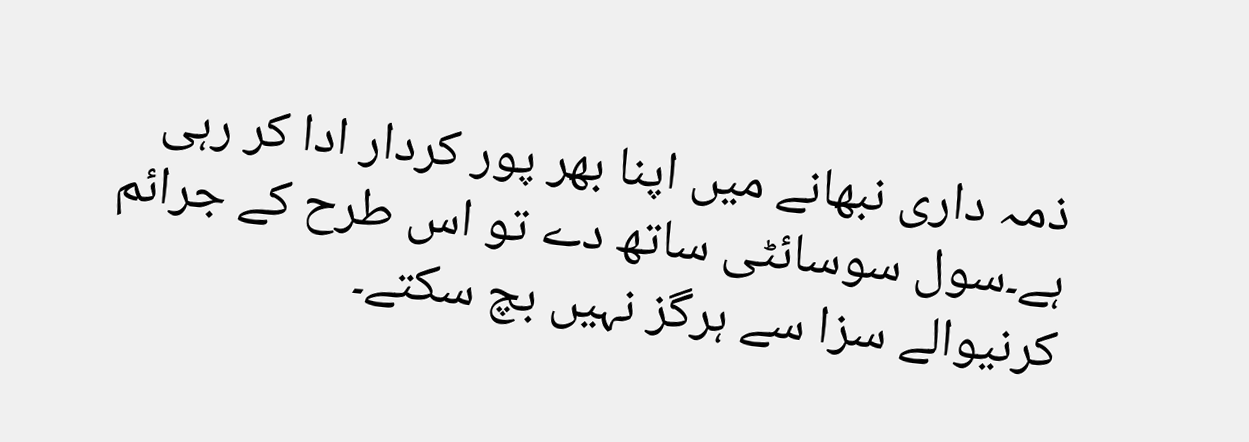ذمہ داری نبھانے میں اپنا بھر پور کردار ادا کر رہی ہے۔سول سوسائٹی ساتھ دے تو اس طرح کے جرائم کرنیوالے سزا سے ہرگز نہیں بچ سکتے۔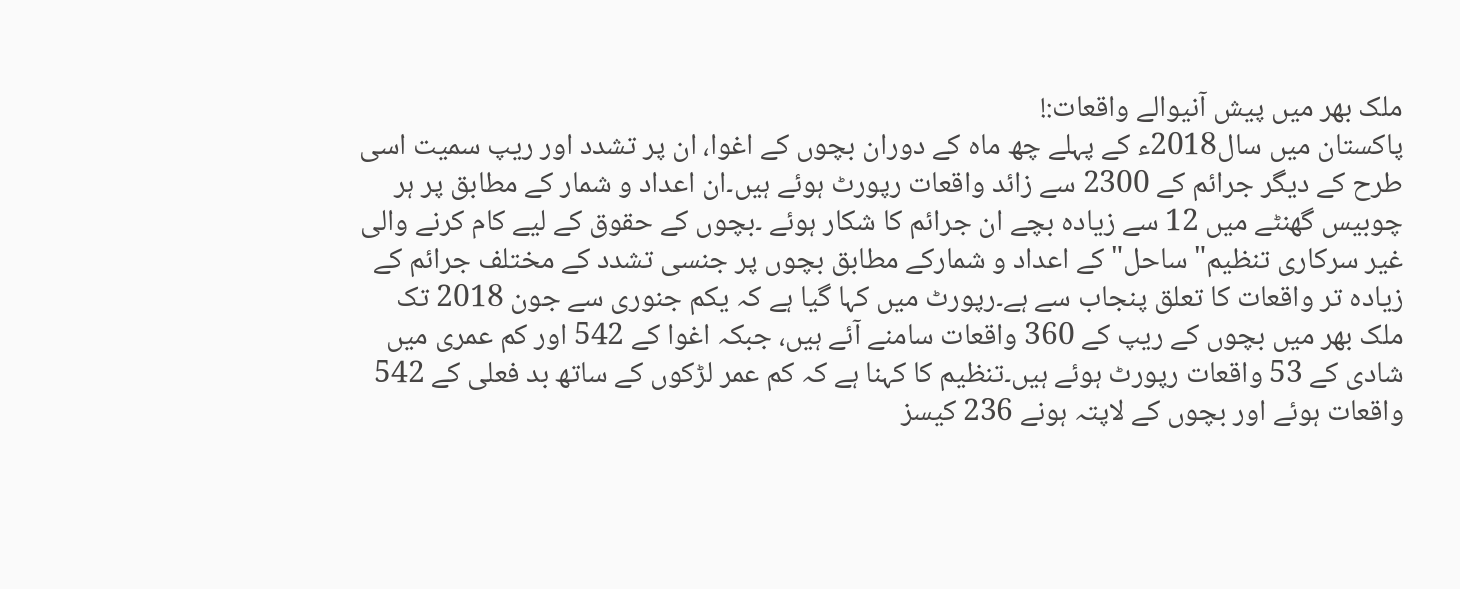ملک بھر میں پیش آنیوالے واقعات:!
پاکستان میں سال2018ء کے پہلے چھ ماہ کے دوران بچوں کے اغوا، ان پر تشدد اور ریپ سمیت اسی طرح کے دیگر جرائم کے 2300 سے زائد واقعات رپورٹ ہوئے ہیں۔ان اعداد و شمار کے مطابق پر ہر چوبیس گھنٹے میں 12 سے زیادہ بچے ان جرائم کا شکار ہوئے ۔بچوں کے حقوق کے لیے کام کرنے والی غیر سرکاری تنظیم"ساحل" کے اعداد و شمارکے مطابق بچوں پر جنسی تشدد کے مختلف جرائم کے زیادہ تر واقعات کا تعلق پنجاب سے ہے۔رپورٹ میں کہا گیا ہے کہ یکم جنوری سے جون 2018 تک ملک بھر میں بچوں کے ریپ کے 360 واقعات سامنے آئے ہیں، جبکہ اغوا کے 542 اور کم عمری میں شادی کے 53 واقعات رپورٹ ہوئے ہیں۔تنظیم کا کہنا ہے کہ کم عمر لڑکوں کے ساتھ بد فعلی کے 542 واقعات ہوئے اور بچوں کے لاپتہ ہونے 236 کیسز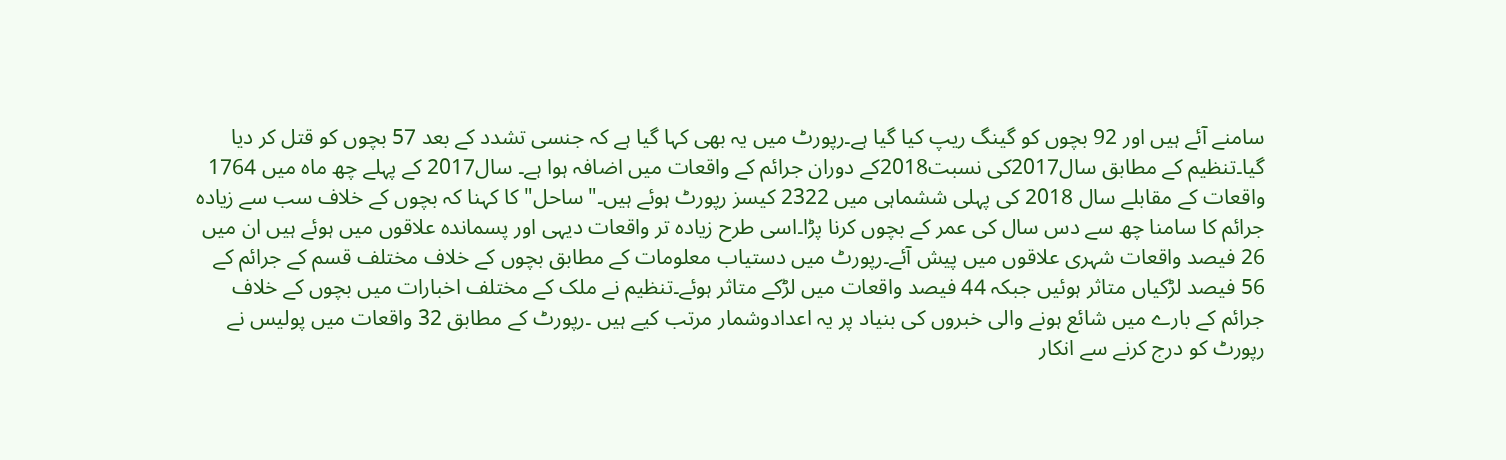سامنے آئے ہیں اور 92 بچوں کو گینگ ریپ کیا گیا ہے۔رپورٹ میں یہ بھی کہا گیا ہے کہ جنسی تشدد کے بعد 57 بچوں کو قتل کر دیا گیا۔تنظیم کے مطابق سال2017کی نسبت2018کے دوران جرائم کے واقعات میں اضافہ ہوا ہے۔ سال2017 کے پہلے چھ ماہ میں 1764 واقعات کے مقابلے سال 2018 کی پہلی ششماہی میں 2322 کیسز رپورٹ ہوئے ہیں۔"ساحل" کا کہنا کہ بچوں کے خلاف سب سے زیادہ جرائم کا سامنا چھ سے دس سال کی عمر کے بچوں کرنا پڑا۔اسی طرح زیادہ تر واقعات دیہی اور پسماندہ علاقوں میں ہوئے ہیں ان میں 26 فیصد واقعات شہری علاقوں میں پیش آئے۔رپورٹ میں دستیاب معلومات کے مطابق بچوں کے خلاف مختلف قسم کے جرائم کے 56 فیصد لڑکیاں متاثر ہوئیں جبکہ 44 فیصد واقعات میں لڑکے متاثر ہوئے۔تنظیم نے ملک کے مختلف اخبارات میں بچوں کے خلاف جرائم کے بارے میں شائع ہونے والی خبروں کی بنیاد پر یہ اعدادوشمار مرتب کیے ہیں ۔رپورٹ کے مطابق 32 واقعات میں پولیس نے رپورٹ کو درج کرنے سے انکار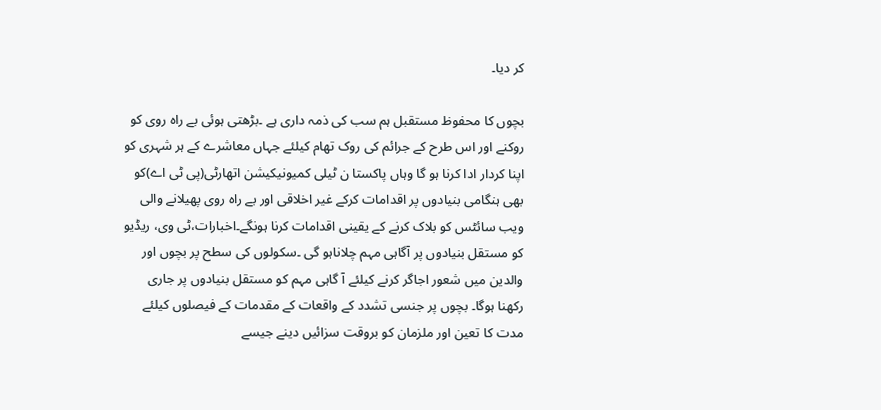کر دیا۔

بچوں کا محفوظ مستقبل ہم سب کی ذمہ داری ہے ۔بڑھتی ہوئی بے راہ روی کو روکنے اور اس طرح کے جرائم کی روک تھام کیلئے جہاں معاشرے کے ہر شہری کو اپنا کردار ادا کرنا ہو گا وہاں پاکستا ن ٹیلی کمیونیکیشن اتھارٹی(پی ٹی اے)کو بھی ہنگامی بنیادوں پر اقدامات کرکے غیر اخلاقی اور بے راہ روی پھیلانے والی ویب سائٹس کو بلاک کرنے کے یقینی اقدامات کرنا ہونگے۔اخبارات،ٹی وی، ریڈیو کو مستقل بنیادوں پر آگاہی مہم چلاناہو گی ۔سکولوں کی سطح پر بچوں اور والدین میں شعور اجاگر کرنے کیلئے آ گاہی مہم کو مستقل بنیادوں پر جاری رکھنا ہوگا۔ بچوں پر جنسی تشدد کے واقعات کے مقدمات کے فیصلوں کیلئے مدت کا تعین اور ملزمان کو بروقت سزائیں دینے جیسے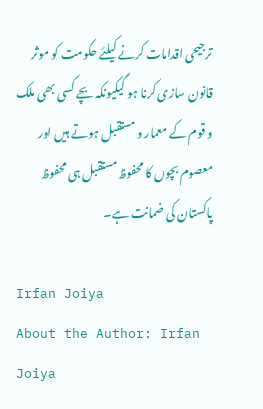ترجیحی اقدامات کرنے کیلئے حکومت کو موثر قانون سازی کرنا ہو گیکیونکہ بچے کسی بھی ملک و قوم کے معمار و مستقبل ہوتے ہیں اور معصوم بچوں کا محفوظ مستقبل ہی محفوظ پاکستان کی ضمانت ہے۔

Irfan Joiya
About the Author: Irfan Joiya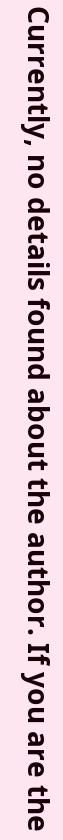Currently, no details found about the author. If you are the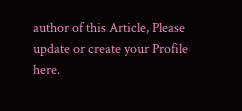author of this Article, Please update or create your Profile here.